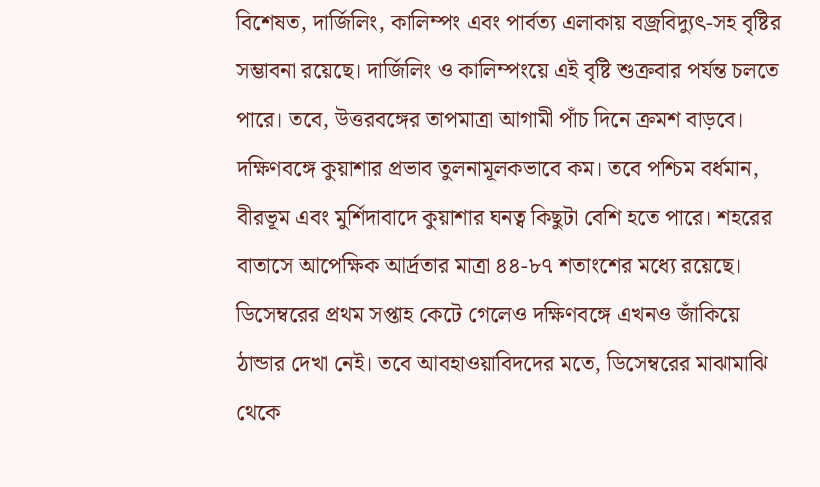বিশেষত, দার্জিলিং, কালিম্পং এবং পার্বত্য এলাকায় বজ্রবিদ্যুৎ-সহ বৃষ্টির সম্ভাবনা রয়েছে। দার্জিলিং ও কালিম্পংয়ে এই বৃষ্টি শুক্রবার পর্যন্ত চলতে পারে। তবে, উত্তরবঙ্গের তাপমাত্রা আগামী পাঁচ দিনে ক্রমশ বাড়বে।
দক্ষিণবঙ্গে কুয়াশার প্রভাব তুলনামূলকভাবে কম। তবে পশ্চিম বর্ধমান, বীরভূম এবং মুর্শিদাবাদে কুয়াশার ঘনত্ব কিছুটা বেশি হতে পারে। শহরের বাতাসে আপেক্ষিক আর্দ্রতার মাত্রা ৪৪-৮৭ শতাংশের মধ্যে রয়েছে।
ডিসেম্বরের প্রথম সপ্তাহ কেটে গেলেও দক্ষিণবঙ্গে এখনও জাঁকিয়ে ঠান্ডার দেখা নেই। তবে আবহাওয়াবিদদের মতে, ডিসেম্বরের মাঝামাঝি থেকে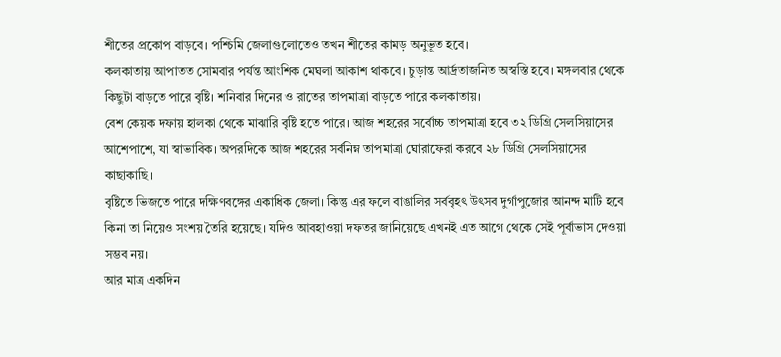শীতের প্রকোপ বাড়বে। পশ্চিমি জেলাগুলোতেও তখন শীতের কামড় অনুভূত হবে।
কলকাতায় আপাতত সোমবার পর্যন্ত আংশিক মেঘলা আকাশ থাকবে। চুড়ান্ত আর্দ্রতাজনিত অস্বস্তি হবে। মঙ্গলবার থেকে কিছুটা বাড়তে পারে বৃষ্টি। শনিবার দিনের ও রাতের তাপমাত্রা বাড়তে পারে কলকাতায়।
বেশ কেয়ক দফায় হালকা থেকে মাঝারি বৃষ্টি হতে পারে। আজ শহরের সর্বোচ্চ তাপমাত্রা হবে ৩২ ডিগ্রি সেলসিয়াসের আশেপাশে, যা স্বাভাবিক। অপরদিকে আজ শহরের সর্বনিম্ন তাপমাত্রা ঘোরাফেরা করবে ২৮ ডিগ্রি সেলসিয়াসের কাছাকাছি।
বৃষ্টিতে ভিজতে পারে দক্ষিণবঙ্গের একাধিক জেলা। কিন্তু এর ফলে বাঙালির সর্ববৃহৎ উৎসব দুর্গাপুজোর আনন্দ মাটি হবে কিনা তা নিয়েও সংশয় তৈরি হয়েছে। যদিও আবহাওয়া দফতর জানিয়েছে এখনই এত আগে থেকে সেই পূর্বাভাস দেওয়া সম্ভব নয়।
আর মাত্র একদিন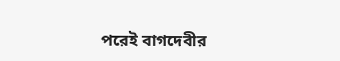পরেই বাগদেবীর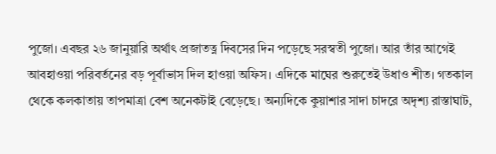পুজো। এবছর ২৬ জানুয়ারি অর্থাৎ প্রজাতত্ন দিবসের দিন পড়েছে সরস্বতী পুজো। আর তাঁর আগেই আবহাওয়া পরিবর্তনের বড় পূর্বাভাস দিল হাওয়া অফিস। এদিকে মাঘের শুরুতেই উধাও শীত। গতকাল থেকে কলকাতায় তাপমাত্রা বেশ অনেকটাই বেড়েছে। অন্যদিকে কুয়াশার সাদা চাদরে অদৃশ্য রাস্তাঘাট,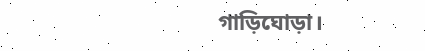গাড়িঘোড়া।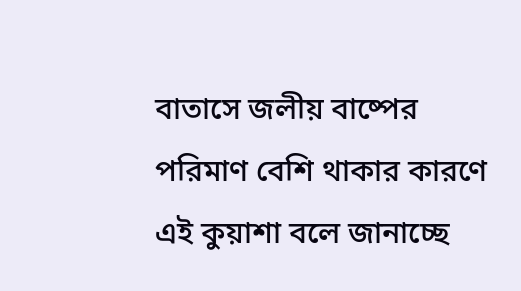বাতাসে জলীয় বাষ্পের পরিমাণ বেশি থাকার কারণে এই কুয়াশা বলে জানাচ্ছে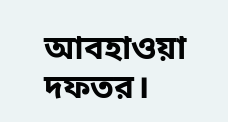আবহাওয়া দফতর।